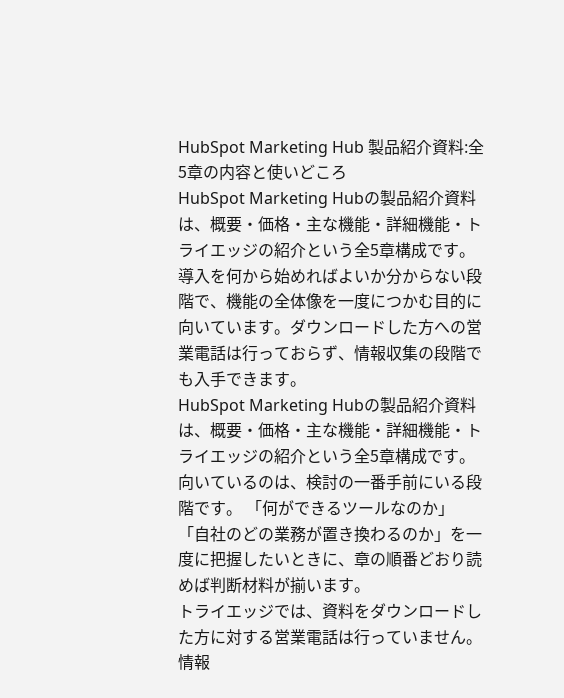HubSpot Marketing Hub 製品紹介資料:全5章の内容と使いどころ
HubSpot Marketing Hubの製品紹介資料は、概要・価格・主な機能・詳細機能・トライエッジの紹介という全5章構成です。導入を何から始めればよいか分からない段階で、機能の全体像を一度につかむ目的に向いています。ダウンロードした方への営業電話は行っておらず、情報収集の段階でも入手できます。
HubSpot Marketing Hubの製品紹介資料は、概要・価格・主な機能・詳細機能・トライエッジの紹介という全5章構成です。
向いているのは、検討の一番手前にいる段階です。 「何ができるツールなのか」「自社のどの業務が置き換わるのか」を一度に把握したいときに、章の順番どおり読めば判断材料が揃います。
トライエッジでは、資料をダウンロードした方に対する営業電話は行っていません。 情報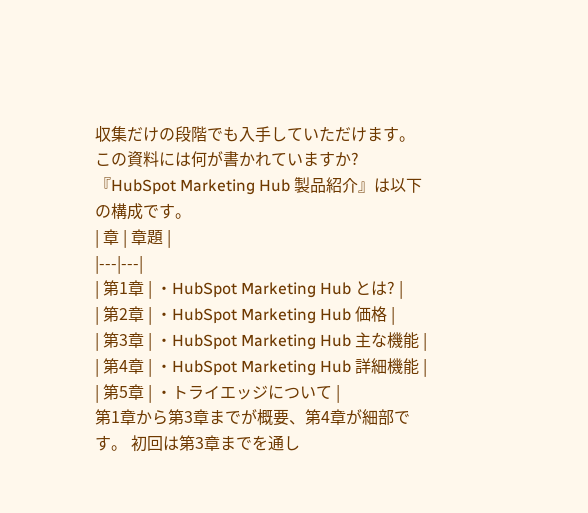収集だけの段階でも入手していただけます。
この資料には何が書かれていますか?
『HubSpot Marketing Hub 製品紹介』は以下の構成です。
| 章 | 章題 |
|---|---|
| 第1章 | ・HubSpot Marketing Hub とは? |
| 第2章 | ・HubSpot Marketing Hub 価格 |
| 第3章 | ・HubSpot Marketing Hub 主な機能 |
| 第4章 | ・HubSpot Marketing Hub 詳細機能 |
| 第5章 | ・トライエッジについて |
第1章から第3章までが概要、第4章が細部です。 初回は第3章までを通し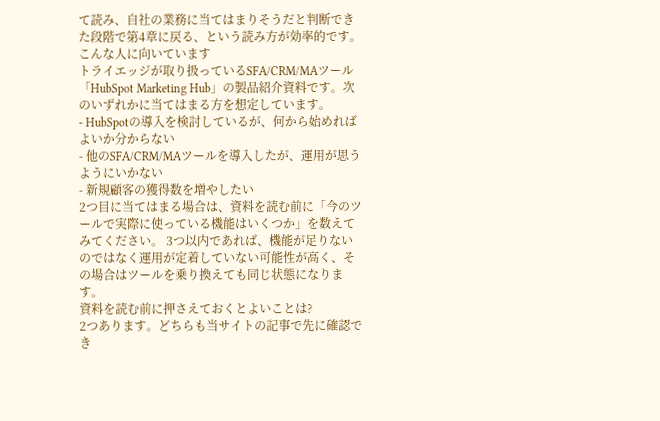て読み、自社の業務に当てはまりそうだと判断できた段階で第4章に戻る、という読み方が効率的です。
こんな人に向いています
トライエッジが取り扱っているSFA/CRM/MAツール「HubSpot Marketing Hub」の製品紹介資料です。次のいずれかに当てはまる方を想定しています。
- HubSpotの導入を検討しているが、何から始めればよいか分からない
- 他のSFA/CRM/MAツールを導入したが、運用が思うようにいかない
- 新規顧客の獲得数を増やしたい
2つ目に当てはまる場合は、資料を読む前に「今のツールで実際に使っている機能はいくつか」を数えてみてください。 3つ以内であれば、機能が足りないのではなく運用が定着していない可能性が高く、その場合はツールを乗り換えても同じ状態になります。
資料を読む前に押さえておくとよいことは?
2つあります。どちらも当サイトの記事で先に確認でき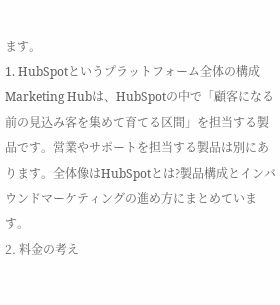ます。
1. HubSpotというプラットフォーム全体の構成
Marketing Hubは、HubSpotの中で「顧客になる前の見込み客を集めて育てる区間」を担当する製品です。営業やサポートを担当する製品は別にあります。全体像はHubSpotとは?製品構成とインバウンドマーケティングの進め方にまとめています。
2. 料金の考え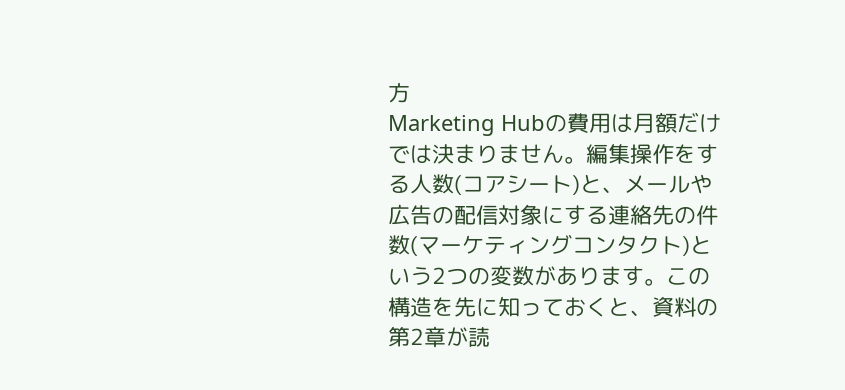方
Marketing Hubの費用は月額だけでは決まりません。編集操作をする人数(コアシート)と、メールや広告の配信対象にする連絡先の件数(マーケティングコンタクト)という2つの変数があります。この構造を先に知っておくと、資料の第2章が読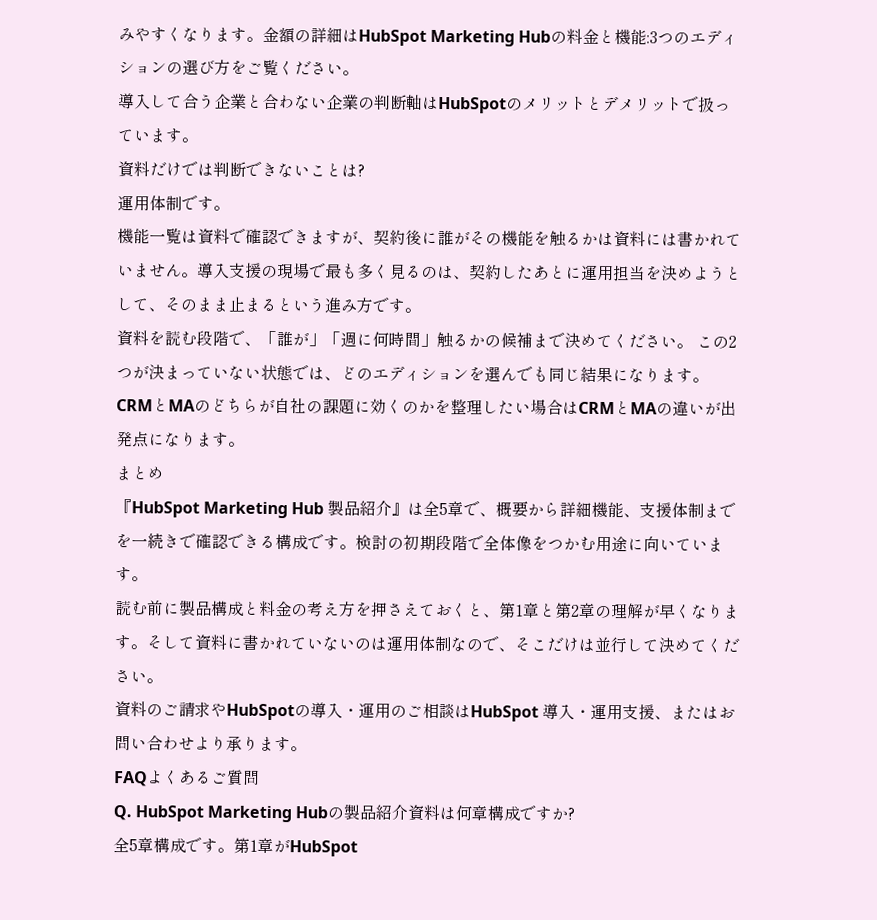みやすくなります。金額の詳細はHubSpot Marketing Hubの料金と機能:3つのエディションの選び方をご覧ください。
導入して合う企業と合わない企業の判断軸はHubSpotのメリットとデメリットで扱っています。
資料だけでは判断できないことは?
運用体制です。
機能一覧は資料で確認できますが、契約後に誰がその機能を触るかは資料には書かれていません。導入支援の現場で最も多く見るのは、契約したあとに運用担当を決めようとして、そのまま止まるという進み方です。
資料を読む段階で、「誰が」「週に何時間」触るかの候補まで決めてください。 この2つが決まっていない状態では、どのエディションを選んでも同じ結果になります。
CRMとMAのどちらが自社の課題に効くのかを整理したい場合はCRMとMAの違いが出発点になります。
まとめ
『HubSpot Marketing Hub 製品紹介』は全5章で、概要から詳細機能、支援体制までを一続きで確認できる構成です。検討の初期段階で全体像をつかむ用途に向いています。
読む前に製品構成と料金の考え方を押さえておくと、第1章と第2章の理解が早くなります。そして資料に書かれていないのは運用体制なので、そこだけは並行して決めてください。
資料のご請求やHubSpotの導入・運用のご相談はHubSpot 導入・運用支援、またはお問い合わせより承ります。
FAQよくあるご質問
Q. HubSpot Marketing Hubの製品紹介資料は何章構成ですか?
全5章構成です。第1章がHubSpot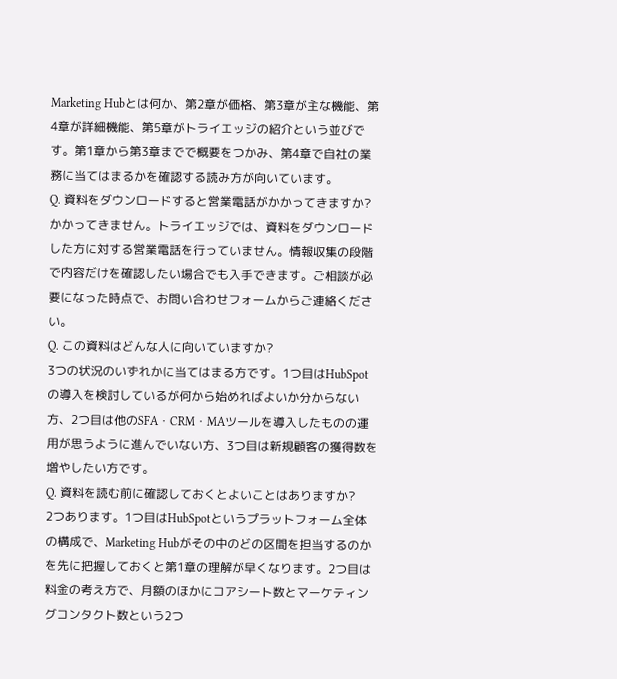Marketing Hubとは何か、第2章が価格、第3章が主な機能、第4章が詳細機能、第5章がトライエッジの紹介という並びです。第1章から第3章までで概要をつかみ、第4章で自社の業務に当てはまるかを確認する読み方が向いています。
Q. 資料をダウンロードすると営業電話がかかってきますか?
かかってきません。トライエッジでは、資料をダウンロードした方に対する営業電話を行っていません。情報収集の段階で内容だけを確認したい場合でも入手できます。ご相談が必要になった時点で、お問い合わせフォームからご連絡ください。
Q. この資料はどんな人に向いていますか?
3つの状況のいずれかに当てはまる方です。1つ目はHubSpotの導入を検討しているが何から始めればよいか分からない方、2つ目は他のSFA・CRM・MAツールを導入したものの運用が思うように進んでいない方、3つ目は新規顧客の獲得数を増やしたい方です。
Q. 資料を読む前に確認しておくとよいことはありますか?
2つあります。1つ目はHubSpotというプラットフォーム全体の構成で、Marketing Hubがその中のどの区間を担当するのかを先に把握しておくと第1章の理解が早くなります。2つ目は料金の考え方で、月額のほかにコアシート数とマーケティングコンタクト数という2つ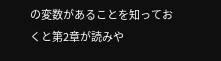の変数があることを知っておくと第2章が読みや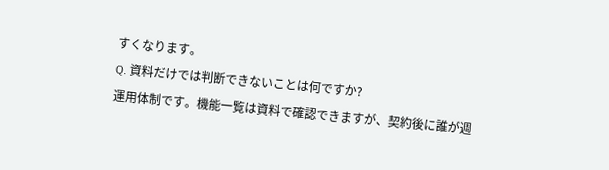すくなります。
Q. 資料だけでは判断できないことは何ですか?
運用体制です。機能一覧は資料で確認できますが、契約後に誰が週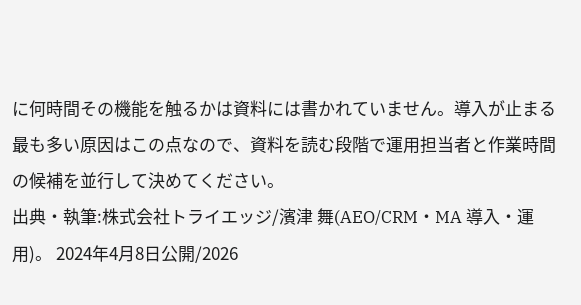に何時間その機能を触るかは資料には書かれていません。導入が止まる最も多い原因はこの点なので、資料を読む段階で運用担当者と作業時間の候補を並行して決めてください。
出典・執筆:株式会社トライエッジ/濱津 舞(AEO/CRM・MA 導入・運用)。 2024年4月8日公開/2026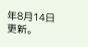年8月14日更新。